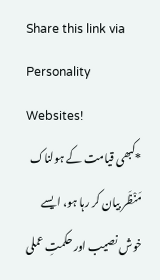Share this link via
Personality Websites!
*کبھی قیامت کے ہولناک مَنْظَر بیان کر رہا ہو، ایسے خوش نصیب اور حکمتِ عملی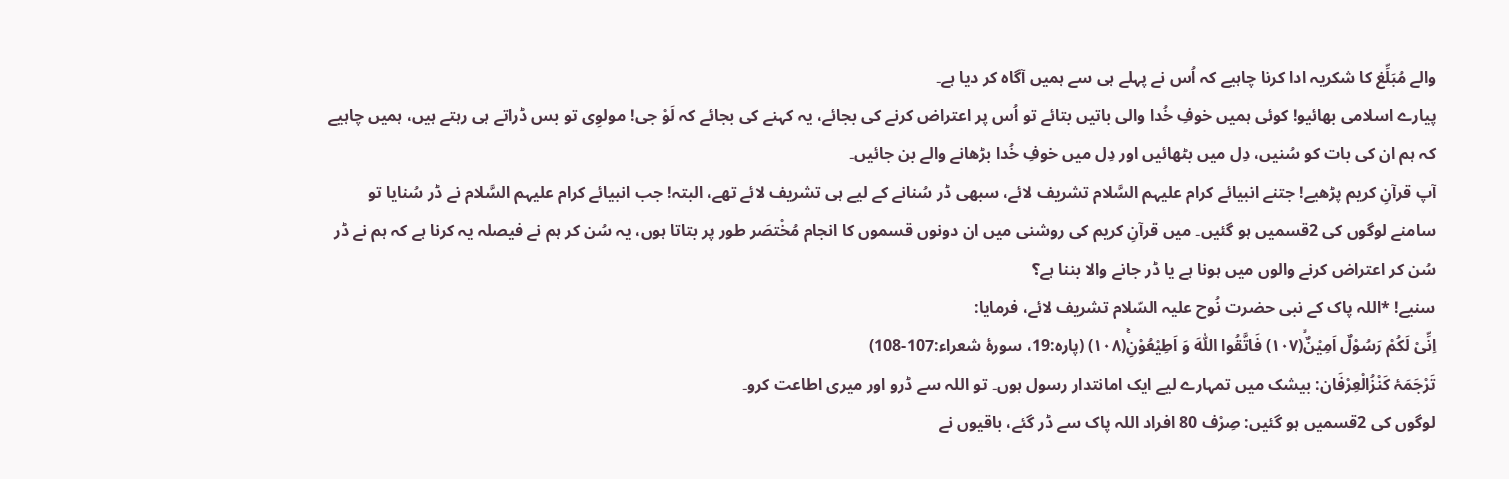والے مُبَلِّغ کا شکریہ ادا کرنا چاہیے کہ اُس نے پہلے ہی سے ہمیں آگاہ کر دیا ہے۔
پیارے اسلامی بھائیو! کوئی ہمیں خوفِ خُدا والی باتیں بتائے تو اُس پر اعتراض کرنے کی بجائے، یہ کہنے کی بجائے کہ لَوْ جی! مولوِی تو بس ڈراتے ہی رہتے ہیں، ہمیں چاہیے کہ ہم ان کی بات کو سُنیں، دِل میں بٹھائیں اور دِل میں خوفِ خُدا بڑھانے والے بن جائیں۔
آپ قرآنِ کریم پڑھیے! جتنے انبیائے کرام علیہم السَّلام تشریف لائے، سبھی ڈر سُنانے کے لیے ہی تشریف لائے تھے، البتہ! جب انبیائے کرام علیہم السَّلام نے ڈر سُنایا تو سامنے لوگوں کی 2قسمیں ہو گئیں۔ میں قرآنِ کریم کی روشنی میں ان دونوں قسموں کا انجام مُخْتصَر طور پر بتاتا ہوں، یہ سُن کر ہم نے فیصلہ یہ کرنا ہے کہ ہم نے ڈر سُن کر اعتراض کرنے والوں میں ہونا ہے یا ڈر جانے والا بننا ہے؟
سنیے! *اللہ پاک کے نبی حضرت نُوح علیہ السّلام تشریف لائے، فرمایا:
اِنِّیْ لَكُمْ رَسُوْلٌ اَمِیْنٌۙ(۱۰۷) فَاتَّقُوا اللّٰهَ وَ اَطِیْعُوْنِۚ(۱۰۸) (پارہ:19، سورۂ شعراء:107-108)
تَرْجَمَۂ کَنْزُالْعِرْفَان: بیشک میں تمہارے لیے ایک امانتدار رسول ہوں۔ تو اللہ سے ڈرو اور میری اطاعت کرو۔
لوگوں کی 2قسمیں ہو گئیں: صِرْف 80 افراد اللہ پاک سے ڈر گئے، باقیوں نے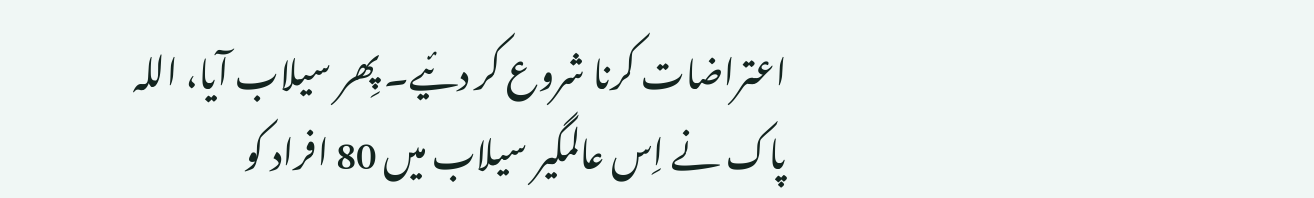اعتراضات کرنا شروع کر دئیے۔ پِھر سیلاب آیا، اللہ پاک نے اِس عالمگیر سیلاب میں 80 افراد کو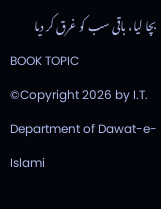بچا لیا، باقی سب کو غرق کر دیا
BOOK TOPIC
©Copyright 2026 by I.T. Department of Dawat-e-Islami